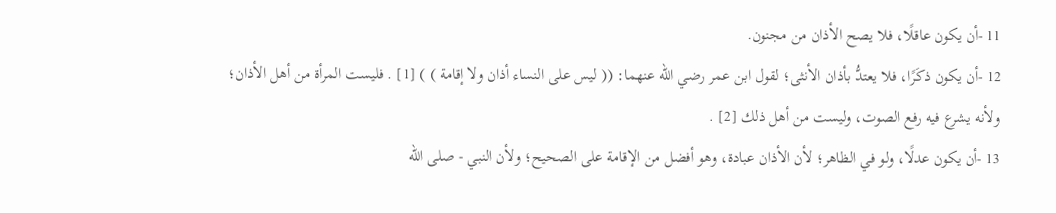11 -أن يكون عاقلًا، فلا يصح الأذان من مجنون.
12 -أن يكون ذكَرًا، فلا يعتدُّ بأذان الأنثى؛ لقول ابن عمر رضي الله عنهما: (( ليس على النساء أذان ولا إقامة ) ) [1] . فليست المرأة من أهل الأذان؛ ولأنه يشرع فيه رفع الصوت، وليست من أهل ذلك [2] .
13 -أن يكون عدلًا، ولو في الظاهر؛ لأن الأذان عبادة، وهو أفضل من الإقامة على الصحيح؛ ولأن النبي - صلى الله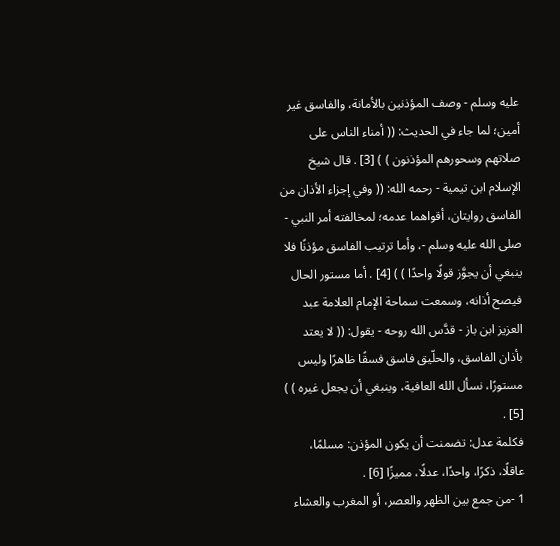عليه وسلم - وصف المؤذنين بالأمانة، والفاسق غير أمين؛ لما جاء في الحديث: (( أمناء الناس على صلاتهم وسحورهم المؤذنون ) ) [3] . قال شيخ الإسلام ابن تيمية - رحمه الله: (( وفي إجزاء الأذان من الفاسق روايتان، أقواهما عدمه؛ لمخالفته أمر النبي - صلى الله عليه وسلم -، وأما ترتيب الفاسق مؤذنًا فلا ينبغي أن يجوَّز قولًا واحدًا ) ) [4] . أما مستور الحال فيصح أذانه، وسمعت سماحة الإمام العلامة عبد العزيز ابن باز - قدَّس الله روحه - يقول: (( لا يعتد بأذان الفاسق، والحلّيق فاسق فسقًا ظاهرًا وليس مستورًا، نسأل الله العافية، وينبغي أن يجعل غيره ) ) [5] .
فكلمة عدل: تضمنت أن يكون المؤذن: مسلمًا، عاقلًا، ذكرًا، واحدًا، عدلًا، مميزًا [6] .
1 -من جمع بين الظهر والعصر، أو المغرب والعشاء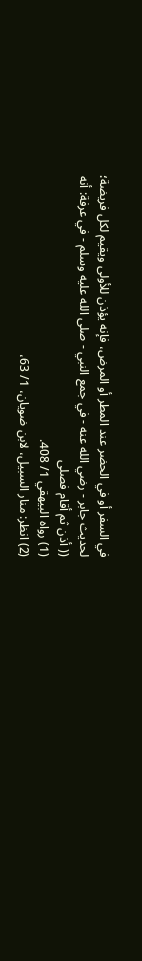في السفر أو في الحضر عند المطر أو المرض، فإنه يؤذن للأولى ويقيم لكل فريضة؛ لحديث جابر - رضي الله عنه - في جمع النبي - صلى الله عليه وسلم - في عرفة: أنه (( أذن ثم أقام فصلى
(1) رواه البيهقي 1/ 408.
(2) انظر: منار السبيل، لابن ضويان، 1/ 63،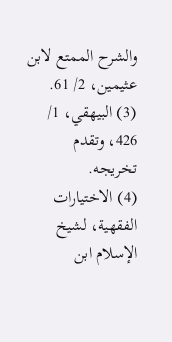والشرح الممتع لابن عثيمين، 2/ 61.
(3) البيهقي، 1/ 426، وتقدم تخريجه.
(4) الاختيارات الفقهية، لشيخ الإسلام ابن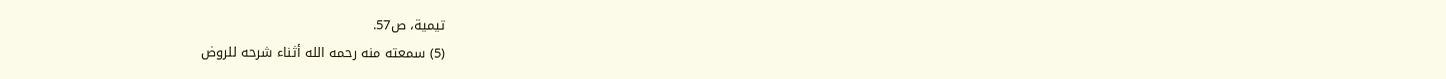تيمية، ص57.
(5) سمعته منه رحمه الله أثناء شرحه للروض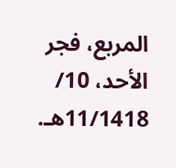المربع، فجر الأحد، 10/ 11/1418هـ.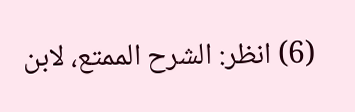(6) انظر: الشرح الممتع، لابن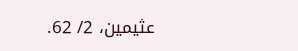عثيمين، 2/ 62.